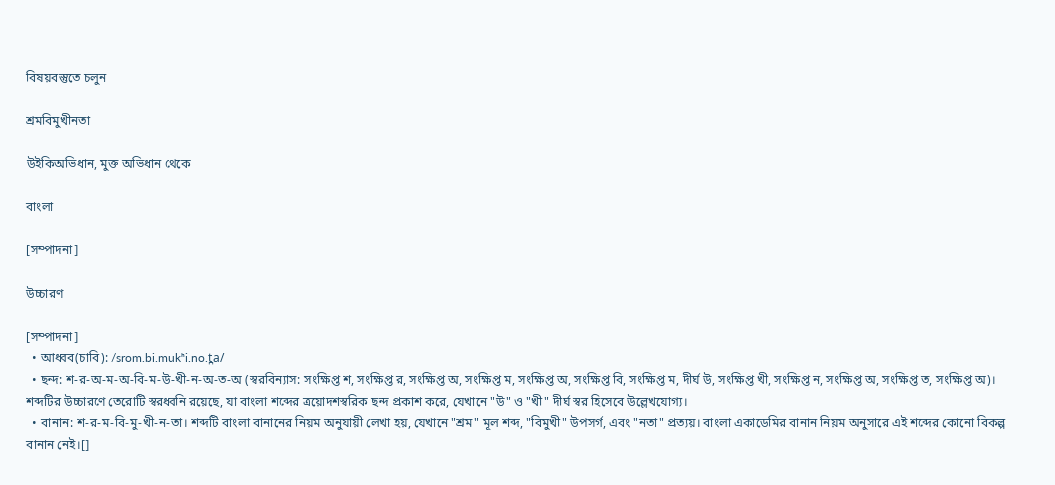বিষয়বস্তুতে চলুন

শ্রমবিমুখীনতা

উইকিঅভিধান, মুক্ত অভিধান থেকে

বাংলা

[সম্পাদনা]

উচ্চারণ

[সম্পাদনা]
  • আধ্বব(চাবি): /srom.bi.mukʰi.no.t̪a/
  • ছন্দ: শ-র-অ-ম-অ-বি-ম-উ-খী-ন-অ-ত-অ (স্বরবিন্যাস: সংক্ষিপ্ত শ, সংক্ষিপ্ত র, সংক্ষিপ্ত অ, সংক্ষিপ্ত ম, সংক্ষিপ্ত অ, সংক্ষিপ্ত বি, সংক্ষিপ্ত ম, দীর্ঘ উ, সংক্ষিপ্ত খী, সংক্ষিপ্ত ন, সংক্ষিপ্ত অ, সংক্ষিপ্ত ত, সংক্ষিপ্ত অ)। শব্দটির উচ্চারণে তেরোটি স্বরধ্বনি রয়েছে, যা বাংলা শব্দের ত্রয়োদশস্বরিক ছন্দ প্রকাশ করে, যেখানে "উ" ও "খী" দীর্ঘ স্বর হিসেবে উল্লেখযোগ্য।
  • বানান: শ-র-ম-বি-মু-খী-ন-তা। শব্দটি বাংলা বানানের নিয়ম অনুযায়ী লেখা হয়, যেখানে "শ্রম" মূল শব্দ, "বিমুখী" উপসর্গ, এবং "নতা" প্রত্যয়। বাংলা একাডেমির বানান নিয়ম অনুসারে এই শব্দের কোনো বিকল্প বানান নেই।[]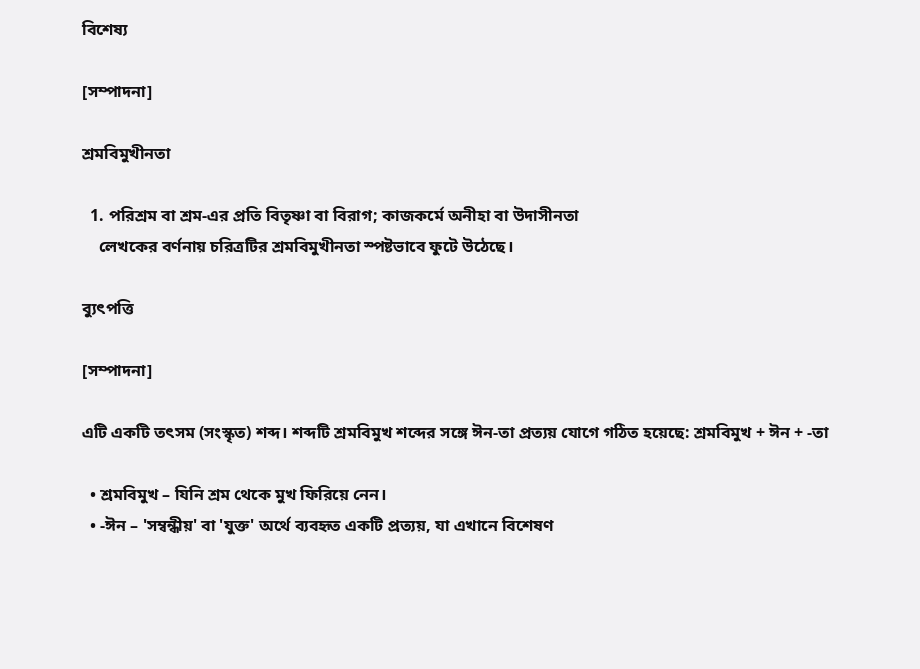বিশেষ্য

[সম্পাদনা]

শ্রমবিমুখীনতা

  1. পরিশ্রম বা শ্রম-এর প্রতি বিতৃষ্ণা বা বিরাগ; কাজকর্মে অনীহা বা উদাসীনতা
    লেখকের বর্ণনায় চরিত্রটির শ্রমবিমুখীনতা স্পষ্টভাবে ফুটে উঠেছে।

ব্যুৎপত্তি

[সম্পাদনা]

এটি একটি তৎসম (সংস্কৃত) শব্দ। শব্দটি শ্রমবিমুখ শব্দের সঙ্গে ঈন-তা প্রত্যয় যোগে গঠিত হয়েছে: শ্রমবিমুখ + ঈন + -তা

  • শ্রমবিমুখ – যিনি শ্রম থেকে মুখ ফিরিয়ে নেন।
  • -ঈন – 'সম্বন্ধীয়' বা 'যুক্ত' অর্থে ব্যবহৃত একটি প্রত্যয়, যা এখানে বিশেষণ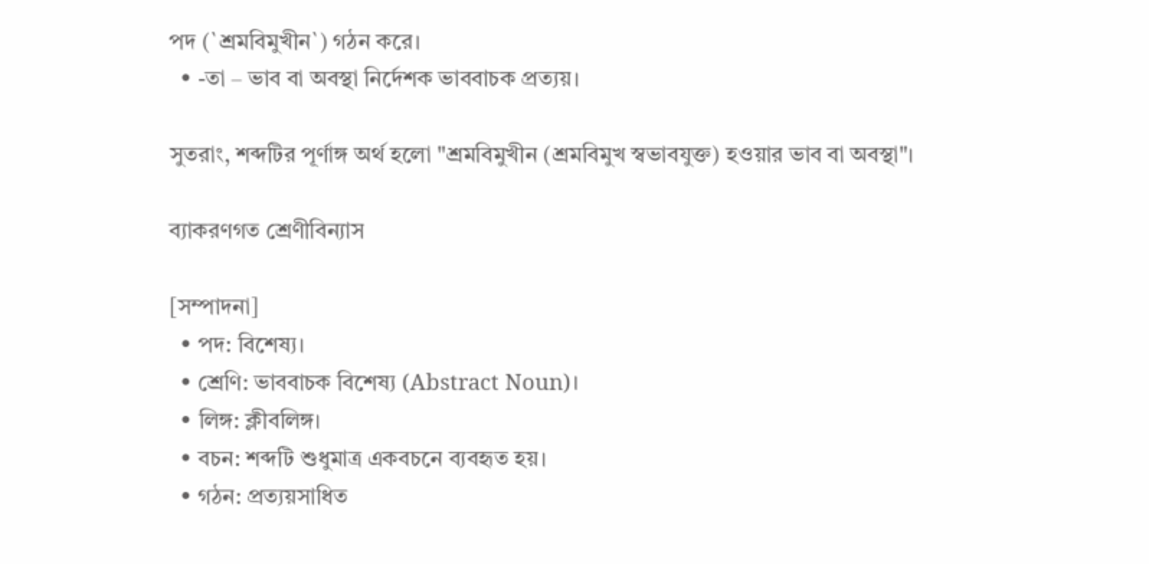পদ (`শ্রমবিমুখীন`) গঠন করে।
  • -তা – ভাব বা অবস্থা নির্দেশক ভাববাচক প্রত্যয়।

সুতরাং, শব্দটির পূর্ণাঙ্গ অর্থ হলো "শ্রমবিমুখীন (শ্রমবিমুখ স্বভাবযুক্ত) হওয়ার ভাব বা অবস্থা"।

ব্যাকরণগত শ্রেণীবিন্যাস

[সম্পাদনা]
  • পদ: বিশেষ্য।
  • শ্রেণি: ভাববাচক বিশেষ্য (Abstract Noun)।
  • লিঙ্গ: ক্লীবলিঙ্গ।
  • বচন: শব্দটি শুধুমাত্র একবচনে ব্যবহৃত হয়।
  • গঠন: প্রত্যয়সাধিত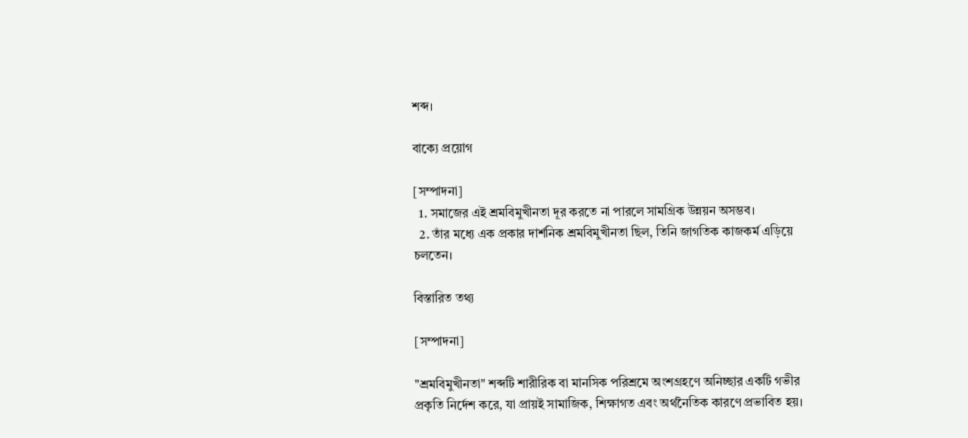শব্দ।

বাক্যে প্রয়োগ

[সম্পাদনা]
  1. সমাজের এই শ্রমবিমুখীনতা দূর করতে না পারলে সামগ্রিক উন্নয়ন অসম্ভব।
  2. তাঁর মধ্যে এক প্রকার দার্শনিক শ্রমবিমুখীনতা ছিল, তিনি জাগতিক কাজকর্ম এড়িয়ে চলতেন।

বিস্তারিত তথ্য

[সম্পাদনা]

"শ্রমবিমুখীনতা" শব্দটি শারীরিক বা মানসিক পরিশ্রমে অংশগ্রহণে অনিচ্ছার একটি গভীর প্রকৃতি নির্দেশ করে, যা প্রায়ই সামাজিক, শিক্ষাগত এবং অর্থনৈতিক কারণে প্রভাবিত হয়।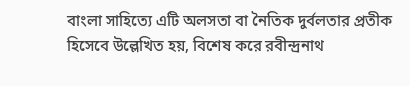বাংলা সাহিত্যে এটি অলসতা বা নৈতিক দুর্বলতার প্রতীক হিসেবে উল্লেখিত হয়, বিশেষ করে রবীন্দ্রনাথ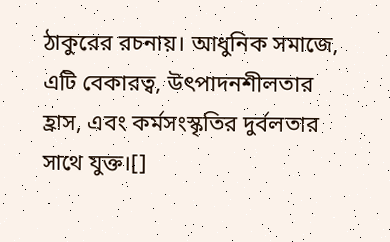ঠাকুরের রচনায়। আধুনিক সমাজে, এটি বেকারত্ব, উৎপাদনশীলতার হ্রাস, এবং কর্মসংস্কৃতির দুর্বলতার সাথে যুক্ত।[]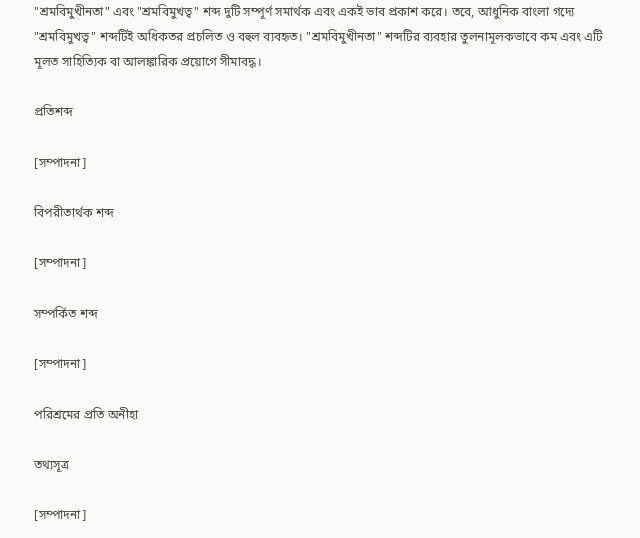"শ্রমবিমুখীনতা" এবং "শ্রমবিমুখত্ব" শব্দ দুটি সম্পূর্ণ সমার্থক এবং একই ভাব প্রকাশ করে। তবে, আধুনিক বাংলা গদ্যে "শ্রমবিমুখত্ব" শব্দটিই অধিকতর প্রচলিত ও বহুল ব্যবহৃত। "শ্রমবিমুখীনতা" শব্দটির ব্যবহার তুলনামূলকভাবে কম এবং এটি মূলত সাহিত্যিক বা আলঙ্কারিক প্রয়োগে সীমাবদ্ধ।

প্রতিশব্দ

[সম্পাদনা]

বিপরীতার্থক শব্দ

[সম্পাদনা]

সম্পর্কিত শব্দ

[সম্পাদনা]

পরিশ্রমের প্রতি অনীহা

তথ্যসূত্র

[সম্পাদনা]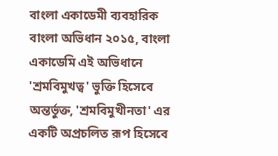বাংলা একাডেমী ব্যবহারিক বাংলা অভিধান ২০১৫, বাংলা একাডেমি এই অভিধানে 'শ্রমবিমুখত্ব' ভুক্তি হিসেবে অন্তর্ভুক্ত, 'শ্রমবিমুখীনতা' এর একটি অপ্রচলিত রূপ হিসেবে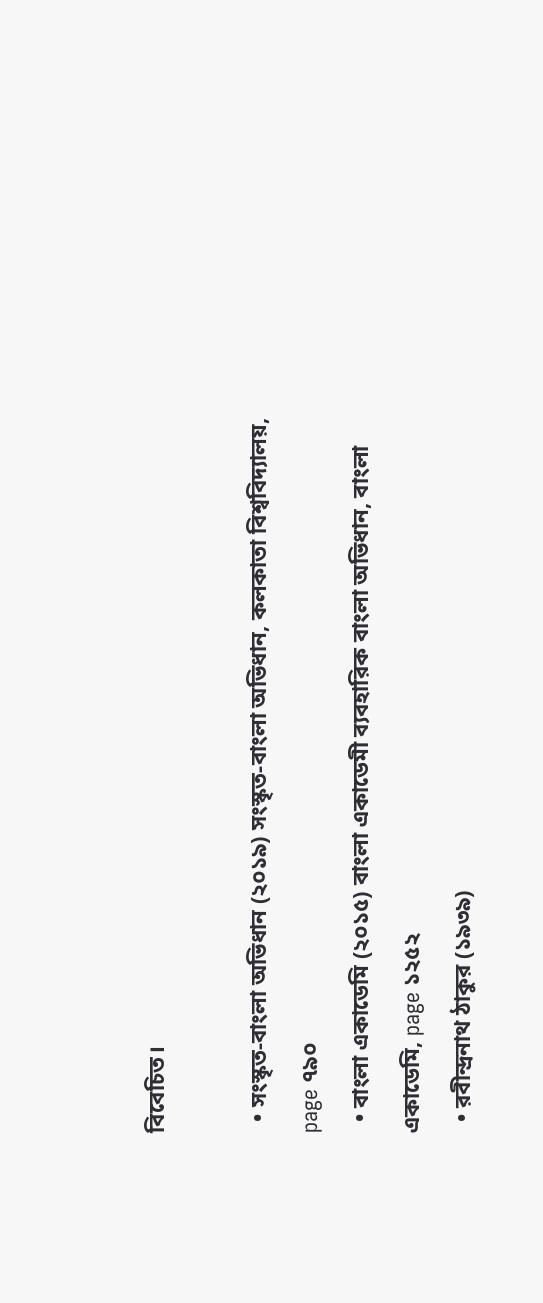বিবেচিত।

  • সংস্কৃত-বাংলা অভিধান (২০১৯) সংস্কৃত-বাংলা অভিধান, কলকাতা বিশ্ববিদ্যালয়, page ৭৯০
  • বাংলা একাডেমি (২০১৫) বাংলা একাডেমী ব্যবহারিক বাংলা অভিধান, বাংলা একাডেমি, page ১২৫২
  • রবীন্দ্রনাথ ঠাকুর (১৯৩৯)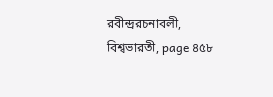রবীন্দ্ররচনাবলী, বিশ্বভারতী, page ৪৫৮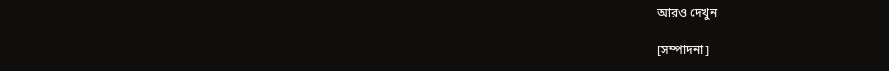আরও দেখুন

[সম্পাদনা]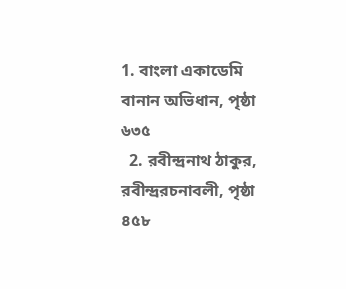1. বাংলা একাডেমি বানান অভিধান, পৃষ্ঠা ৬৩৫
  2. রবীন্দ্রনাথ ঠাকুর, রবীন্দ্ররচনাবলী, পৃষ্ঠা ৪৫৮